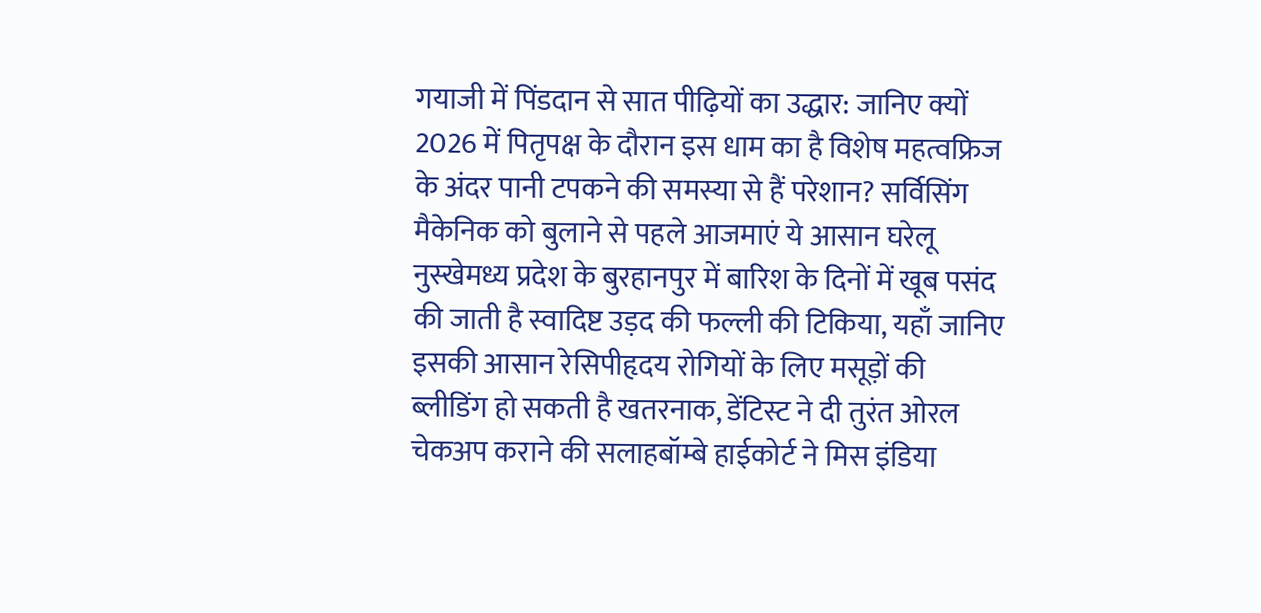गयाजी में पिंडदान से सात पीढ़ियों का उद्धार: जानिए क्यों 2026 में पितृपक्ष के दौरान इस धाम का है विशेष महत्वफ्रिज के अंदर पानी टपकने की समस्या से हैं परेशान? सर्विसिंग मैकेनिक को बुलाने से पहले आजमाएं ये आसान घरेलू नुस्खेमध्य प्रदेश के बुरहानपुर में बारिश के दिनों में खूब पसंद की जाती है स्वादिष्ट उड़द की फल्ली की टिकिया, यहाँ जानिए इसकी आसान रेसिपीहृदय रोगियों के लिए मसूड़ों की ब्लीडिंग हो सकती है खतरनाक, डेंटिस्ट ने दी तुरंत ओरल चेकअप कराने की सलाहबॉम्बे हाईकोर्ट ने मिस इंडिया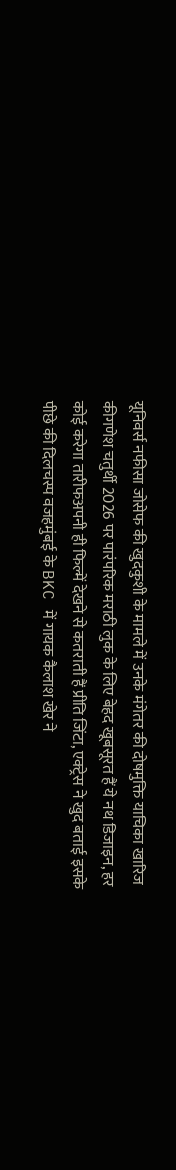यूनिवर्स नफीसा जोसेफ की खुदकुशी के मामले में उनके मंगेतर की दोषमुक्ति याचिका खारिज कीगणेश चतुर्थी 2026 पर पारंपरिक मराठी लुक के लिए बेहद खूबसूरत हैं ये नथ डिजाइन, हर कोई करेगा तारीफअपनी ही फिल्में देखने से कतराती हैं प्रीति जिंटा, एक्ट्रेस ने खुद बताई इसके पीछे की दिलचस्प वजहमुंबई के BKC में गायक कैलाश खेर ने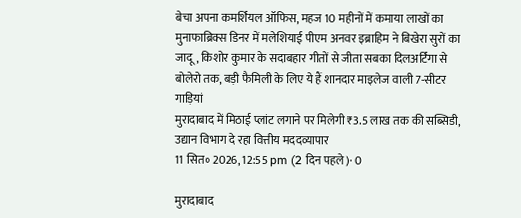बेचा अपना कमर्शियल ऑफिस, महज 10 महीनों में कमाया लाखों का मुनाफाब्रिक्स डिनर में मलेशियाई पीएम अनवर इब्राहिम ने बिखेरा सुरों का जादू, किशोर कुमार के सदाबहार गीतों से जीता सबका दिलअर्टिगा से बोलेरो तक, बड़ी फैमिली के लिए ये हैं शानदार माइलेज वाली 7-सीटर गाड़ियां
मुरादाबाद में मिठाई प्लांट लगाने पर मिलेगी ₹3.5 लाख तक की सब्सिडी, उद्यान विभाग दे रहा वित्तीय मददव्यापार
11 सित॰ 2026, 12:55 pm (2 दिन पहले)· 0

मुरादाबाद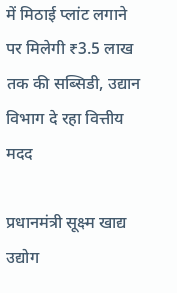में मिठाई प्लांट लगाने पर मिलेगी ₹3.5 लाख तक की सब्सिडी, उद्यान विभाग दे रहा वित्तीय मदद

प्रधानमंत्री सूक्ष्म खाद्य उद्योग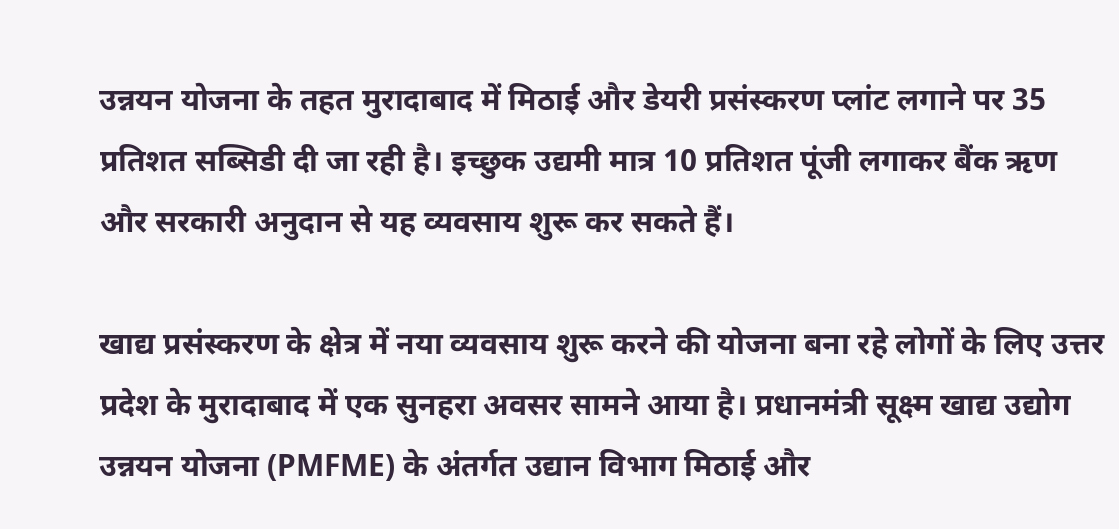उन्नयन योजना के तहत मुरादाबाद में मिठाई और डेयरी प्रसंस्करण प्लांट लगाने पर 35 प्रतिशत सब्सिडी दी जा रही है। इच्छुक उद्यमी मात्र 10 प्रतिशत पूंजी लगाकर बैंक ऋण और सरकारी अनुदान से यह व्यवसाय शुरू कर सकते हैं।

खाद्य प्रसंस्करण के क्षेत्र में नया व्यवसाय शुरू करने की योजना बना रहे लोगों के लिए उत्तर प्रदेश के मुरादाबाद में एक सुनहरा अवसर सामने आया है। प्रधानमंत्री सूक्ष्म खाद्य उद्योग उन्नयन योजना (PMFME) के अंतर्गत उद्यान विभाग मिठाई और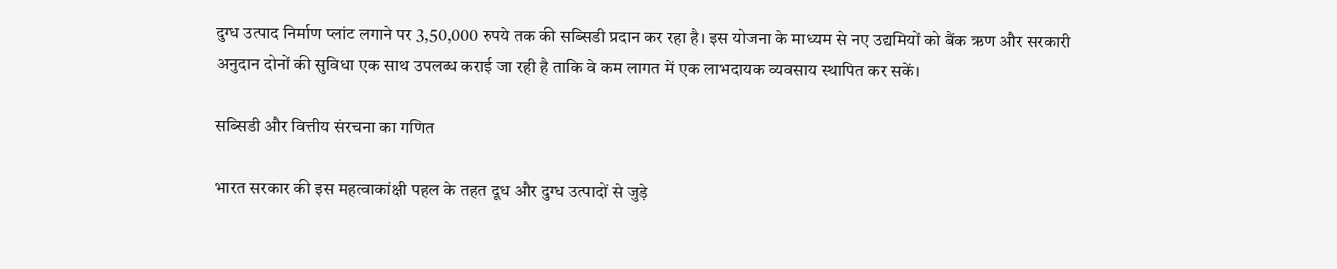दुग्ध उत्पाद निर्माण प्लांट लगाने पर 3,50,000 रुपये तक की सब्सिडी प्रदान कर रहा है। इस योजना के माध्यम से नए उद्यमियों को बैंक ऋण और सरकारी अनुदान दोनों की सुविधा एक साथ उपलब्ध कराई जा रही है ताकि वे कम लागत में एक लाभदायक व्यवसाय स्थापित कर सकें।

सब्सिडी और वित्तीय संरचना का गणित

भारत सरकार की इस महत्वाकांक्षी पहल के तहत दूध और दुग्ध उत्पादों से जुड़े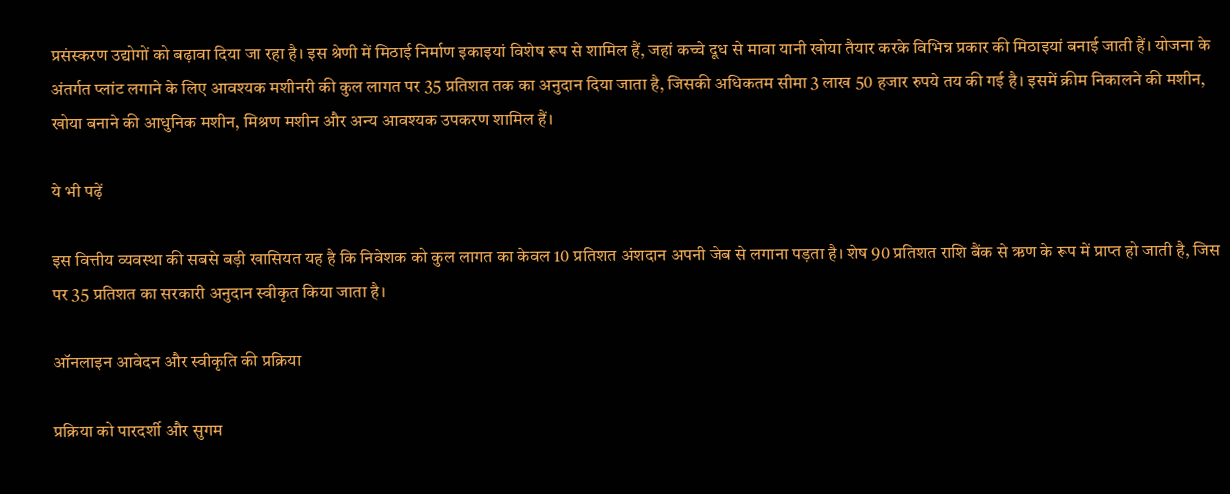प्रसंस्करण उद्योगों को बढ़ावा दिया जा रहा है। इस श्रेणी में मिठाई निर्माण इकाइयां विशेष रूप से शामिल हैं, जहां कच्चे दूध से मावा यानी खोया तैयार करके विभिन्न प्रकार की मिठाइयां बनाई जाती हैं। योजना के अंतर्गत प्लांट लगाने के लिए आवश्यक मशीनरी की कुल लागत पर 35 प्रतिशत तक का अनुदान दिया जाता है, जिसकी अधिकतम सीमा 3 लाख 50 हजार रुपये तय की गई है। इसमें क्रीम निकालने की मशीन, खोया बनाने की आधुनिक मशीन, मिश्रण मशीन और अन्य आवश्यक उपकरण शामिल हैं।

ये भी पढ़ें

इस वित्तीय व्यवस्था की सबसे बड़ी खासियत यह है कि निवेशक को कुल लागत का केवल 10 प्रतिशत अंशदान अपनी जेब से लगाना पड़ता है। शेष 90 प्रतिशत राशि बैंक से ऋण के रूप में प्राप्त हो जाती है, जिस पर 35 प्रतिशत का सरकारी अनुदान स्वीकृत किया जाता है।

ऑनलाइन आवेदन और स्वीकृति की प्रक्रिया

प्रक्रिया को पारदर्शी और सुगम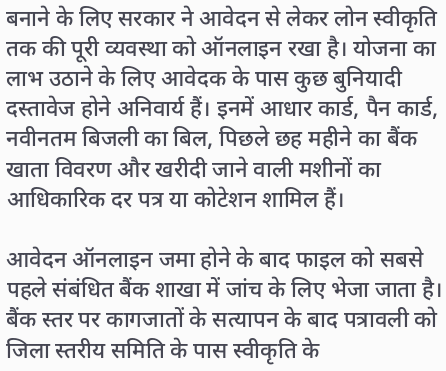बनाने के लिए सरकार ने आवेदन से लेकर लोन स्वीकृति तक की पूरी व्यवस्था को ऑनलाइन रखा है। योजना का लाभ उठाने के लिए आवेदक के पास कुछ बुनियादी दस्तावेज होने अनिवार्य हैं। इनमें आधार कार्ड, पैन कार्ड, नवीनतम बिजली का बिल, पिछले छह महीने का बैंक खाता विवरण और खरीदी जाने वाली मशीनों का आधिकारिक दर पत्र या कोटेशन शामिल हैं।

आवेदन ऑनलाइन जमा होने के बाद फाइल को सबसे पहले संबंधित बैंक शाखा में जांच के लिए भेजा जाता है। बैंक स्तर पर कागजातों के सत्यापन के बाद पत्रावली को जिला स्तरीय समिति के पास स्वीकृति के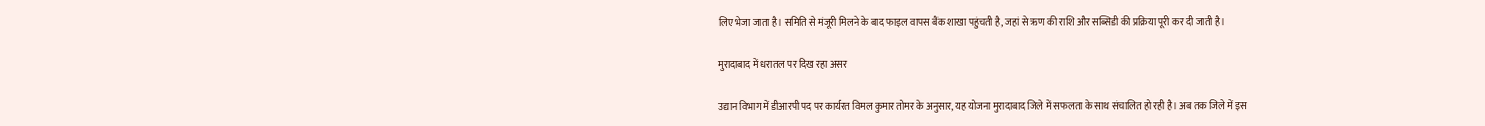लिए भेजा जाता है। समिति से मंजूरी मिलने के बाद फाइल वापस बैंक शाखा पहुंचती है, जहां से ऋण की राशि और सब्सिडी की प्रक्रिया पूरी कर दी जाती है।

मुरादाबाद में धरातल पर दिख रहा असर

उद्यान विभाग में डीआरपी पद पर कार्यरत विमल कुमार तोमर के अनुसार, यह योजना मुरादाबाद जिले में सफलता के साथ संचालित हो रही है। अब तक जिले में इस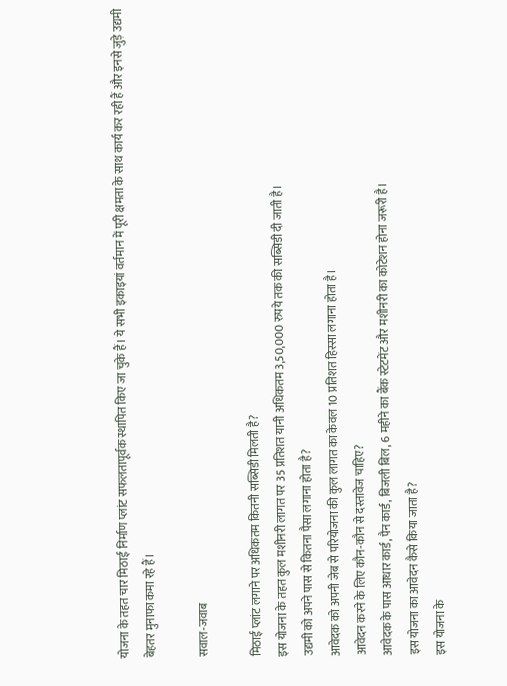योजना के तहत चार मिठाई निर्माण प्लांट सफलतापूर्वक स्थापित किए जा चुके हैं। ये सभी इकाइयां वर्तमान में पूरी क्षमता के साथ कार्य कर रही हैं और इनसे जुड़े उद्यमी बेहतर मुनाफा कमा रहे हैं।

सवाल-जवाब

मिठाई प्लांट लगाने पर अधिकतम कितनी सब्सिडी मिलती है?
इस योजना के तहत कुल मशीनरी लागत पर 35 प्रतिशत यानी अधिकतम 3,50,000 रुपये तक की सब्सिडी दी जाती है।
उद्यमी को अपने पास से कितना पैसा लगाना होता है?
आवेदक को अपनी जेब से परियोजना की कुल लागत का केवल 10 प्रतिशत हिस्सा लगाना होता है।
आवेदन करने के लिए कौन-कौन से दस्तावेज चाहिए?
आवेदक के पास आधार कार्ड, पैन कार्ड, बिजली बिल, 6 महीने का बैंक स्टेटमेंट और मशीनरी का कोटेशन होना जरूरी है।
इस योजना का आवेदन कैसे किया जाता है?
इस योजना के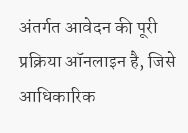अंतर्गत आवेदन की पूरी प्रक्रिया ऑनलाइन है, जिसे आधिकारिक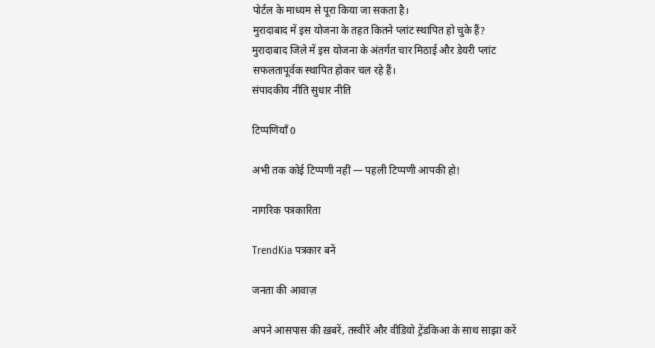पोर्टल के माध्यम से पूरा किया जा सकता है।
मुरादाबाद में इस योजना के तहत कितने प्लांट स्थापित हो चुके हैं?
मुरादाबाद जिले में इस योजना के अंतर्गत चार मिठाई और डेयरी प्लांट सफलतापूर्वक स्थापित होकर चल रहे हैं।
संपादकीय नीति सुधार नीति

टिप्पणियाँ 0

अभी तक कोई टिप्पणी नहीं — पहली टिप्पणी आपकी हो!

नागरिक पत्रकारिता

TrendKia पत्रकार बनें

जनता की आवाज़

अपने आसपास की ख़बरें, तस्वीरें और वीडियो ट्रेंडकिआ के साथ साझा करें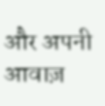और अपनी आवाज़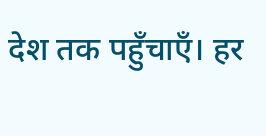देश तक पहुँचाएँ। हर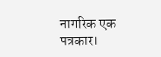नागरिक एक पत्रकार।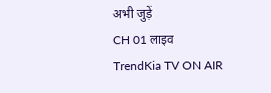अभी जुड़ें
CH 01 लाइव
TrendKia TV ON AIR